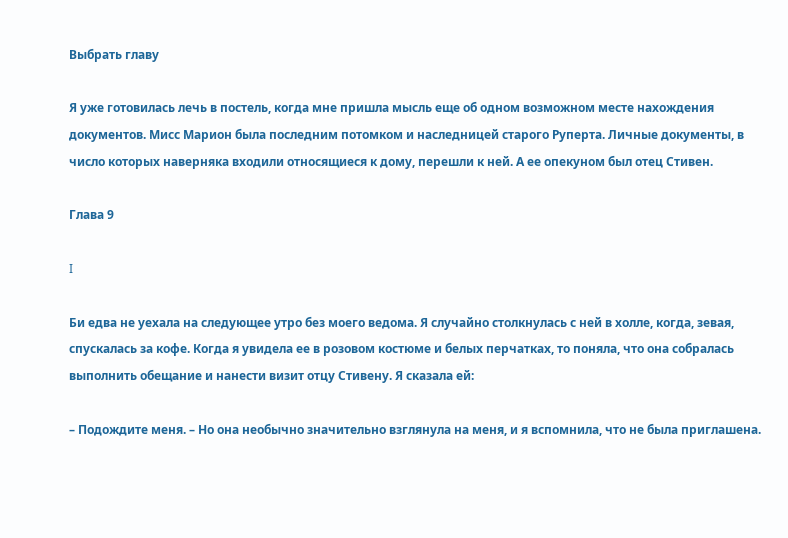Выбрать главу

Я уже готовилась лечь в постель, когда мне пришла мысль еще об одном возможном месте нахождения документов. Мисс Марион была последним потомком и наследницей старого Руперта. Личные документы, в число которых наверняка входили относящиеся к дому, перешли к ней. А ее опекуном был отец Стивен.

Глава 9

I

Би едва не уехала на следующее утро без моего ведома. Я случайно столкнулась с ней в холле, когда, зевая, спускалась за кофе. Когда я увидела ее в розовом костюме и белых перчатках, то поняла, что она собралась выполнить обещание и нанести визит отцу Стивену. Я сказала ей:

– Подождите меня. – Но она необычно значительно взглянула на меня, и я вспомнила, что не была приглашена.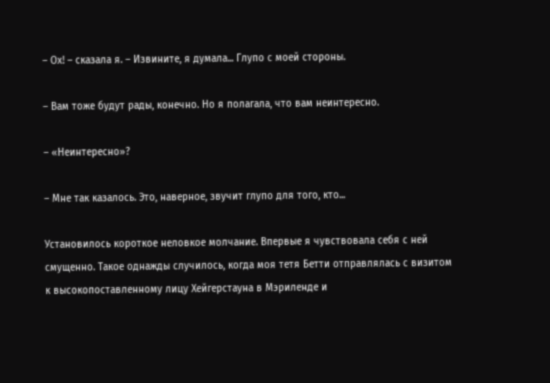– Ох! – сказала я. – Извините, я думала... Глупо с моей стороны.

– Вам тоже будут рады, конечно. Но я полагала, что вам неинтересно.

– «Неинтересно»?

– Мне так казалось. Это, наверное, звучит глупо для того, кто...

Установилось короткое неловкое молчание. Впервые я чувствовала себя с ней смущенно. Такое однажды случилось, когда моя тетя Бетти отправлялась с визитом к высокопоставленному лицу Хейгерстауна в Мэриленде и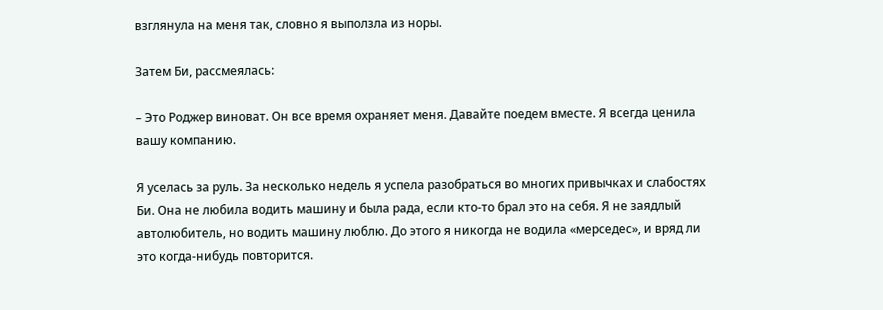взглянула на меня так, словно я выползла из норы.

Затем Би, рассмеялась:

– Это Роджер виноват. Он все время охраняет меня. Давайте поедем вместе. Я всегда ценила вашу компанию.

Я уселась за руль. За несколько недель я успела разобраться во многих привычках и слабостях Би. Она не любила водить машину и была рада, если кто-то брал это на себя. Я не заядлый автолюбитель, но водить машину люблю. До этого я никогда не водила «мерседес», и вряд ли это когда-нибудь повторится.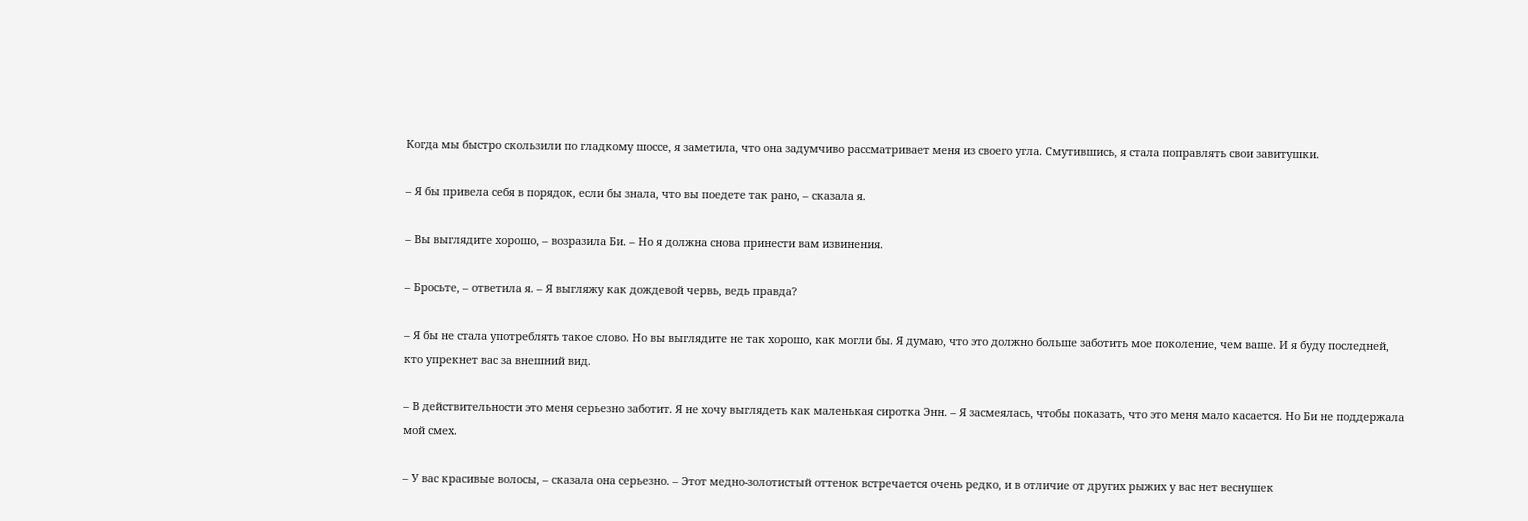Когда мы быстро скользили по гладкому шоссе, я заметила, что она задумчиво рассматривает меня из своего угла. Смутившись, я стала поправлять свои завитушки.

– Я бы привела себя в порядок, если бы знала, что вы поедете так рано, – сказала я.

– Вы выглядите хорошо, – возразила Би. – Но я должна снова принести вам извинения.

– Бросьте, – ответила я. – Я выгляжу как дождевой червь, ведь правда?

– Я бы не стала употреблять такое слово. Но вы выглядите не так хорошо, как могли бы. Я думаю, что это должно больше заботить мое поколение, чем ваше. И я буду последней, кто упрекнет вас за внешний вид.

– В действительности это меня серьезно заботит. Я не хочу выглядеть как маленькая сиротка Энн. – Я засмеялась, чтобы показать, что это меня мало касается. Но Би не поддержала мой смех.

– У вас красивые волосы, – сказала она серьезно. – Этот медно-золотистый оттенок встречается очень редко, и в отличие от других рыжих у вас нет веснушек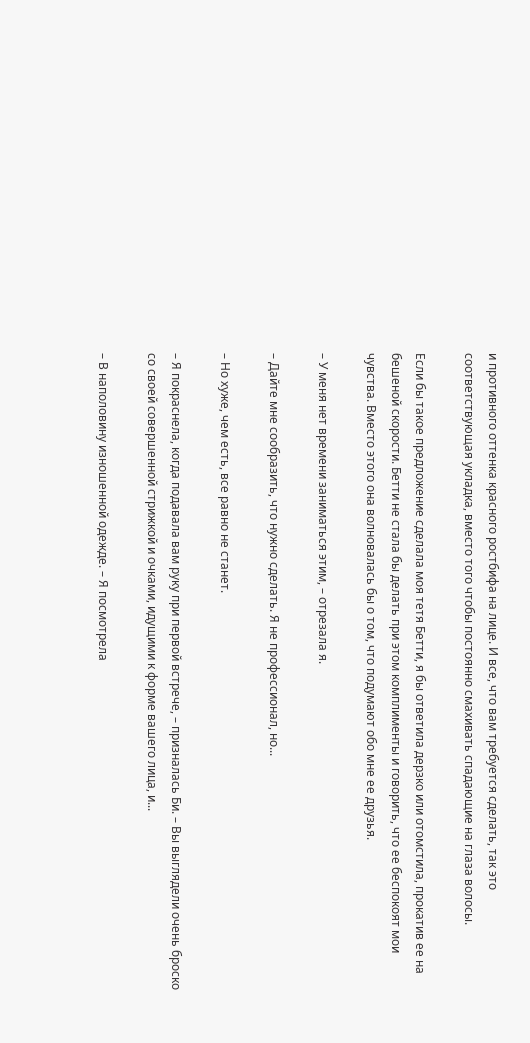и противного оттенка красного ростбифа на лице. И все, что вам требуется сделать, так это соответствующая укладка, вместо того чтобы постоянно смахивать спадающие на глаза волосы.

Если бы такое предложение сделала моя тетя Бетти, я бы ответила дерзко или отомстила, прокатив ее на бешеной скорости. Бетти не стала бы делать при этом комплименты и говорить, что ее беспокоят мои чувства. Вместо этого она волновалась бы о том, что подумают обо мне ее друзья.

– У меня нет времени заниматься этим, – отрезала я.

– Дайте мне сообразить, что нужно сделать. Я не профессионал, но...

– Но хуже, чем есть, все равно не станет.

– Я покраснела, когда подавала вам руку при первой встрече, – призналась Би. – Вы выглядели очень броско со своей совершенной стрижкой и очками, идущими к форме вашего лица, и...

– В наполовину изношенной одежде. – Я посмотрела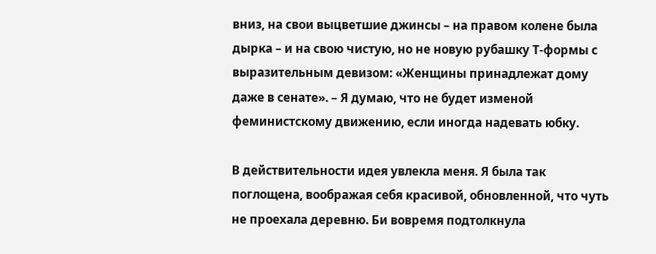вниз, на свои выцветшие джинсы – на правом колене была дырка – и на свою чистую, но не новую рубашку Т-формы с выразительным девизом: «Женщины принадлежат дому даже в сенате». – Я думаю, что не будет изменой феминистскому движению, если иногда надевать юбку.

В действительности идея увлекла меня. Я была так поглощена, воображая себя красивой, обновленной, что чуть не проехала деревню. Би вовремя подтолкнула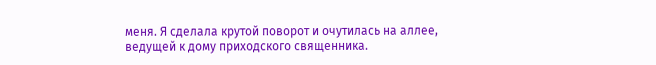меня. Я сделала крутой поворот и очутилась на аллее, ведущей к дому приходского священника.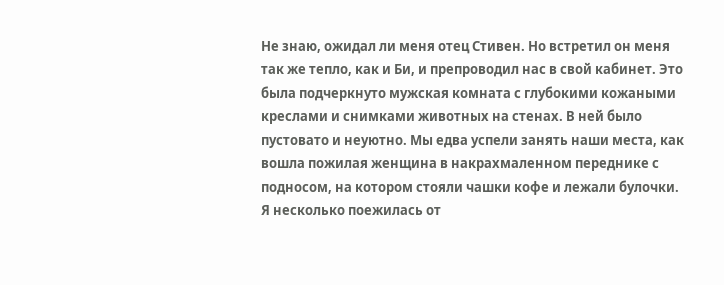Не знаю, ожидал ли меня отец Стивен. Но встретил он меня так же тепло, как и Би, и препроводил нас в свой кабинет. Это была подчеркнуто мужская комната с глубокими кожаными креслами и снимками животных на стенах. В ней было пустовато и неуютно. Мы едва успели занять наши места, как вошла пожилая женщина в накрахмаленном переднике с подносом, на котором стояли чашки кофе и лежали булочки. Я несколько поежилась от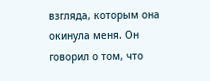взгляда, которым она окинула меня. Он говорил о том, что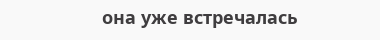она уже встречалась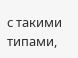с такими типами,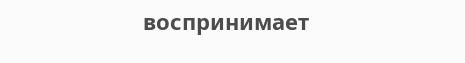воспринимает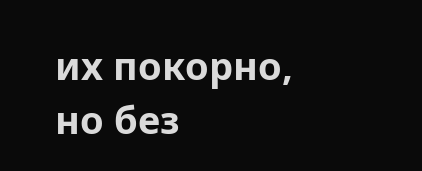их покорно, но без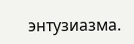энтузиазма.